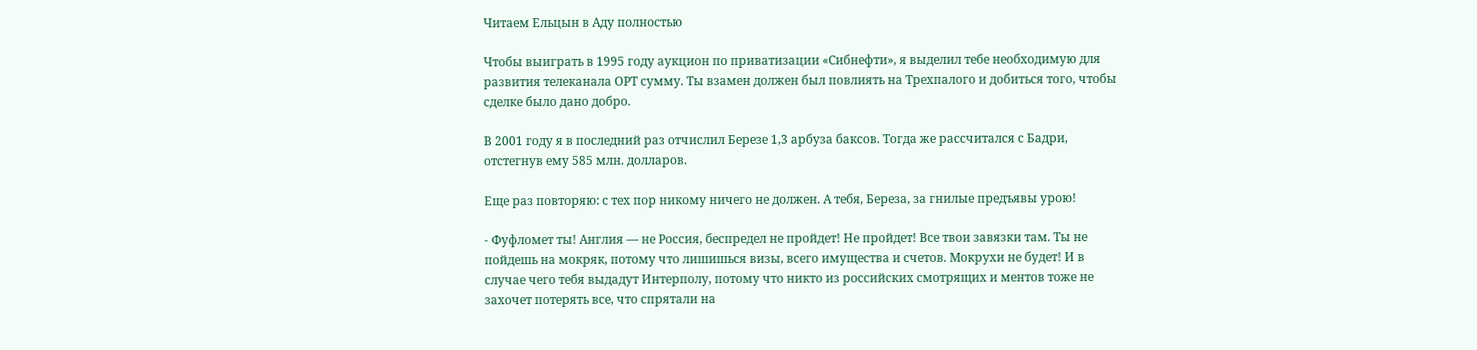Читаем Ельцын в Аду полностью

Чтобы выиграть в 1995 году аукцион по приватизации «Сибнефти», я выделил тебе необходимую для развития телеканала ОРТ сумму. Ты взамен должен был повлиять на Трехпалого и добиться того, чтобы сделке было дано добро.

В 2001 году я в последний раз отчислил Березе 1,3 арбуза баксов. Тогда же рассчитался с Бадри, отстегнув ему 585 млн. долларов.

Еще раз повторяю: с тех пор никому ничего не должен. А тебя, Береза, за гнилые предъявы урою!

- Фуфломет ты! Англия — не Россия, беспредел не пройдет! Не пройдет! Все твои завязки там. Ты не пойдешь на мокряк, потому что лишишься визы, всего имущества и счетов. Мокрухи не будет! И в случае чего тебя выдадут Интерполу, потому что никто из российских смотрящих и ментов тоже не захочет потерять все, что спрятали на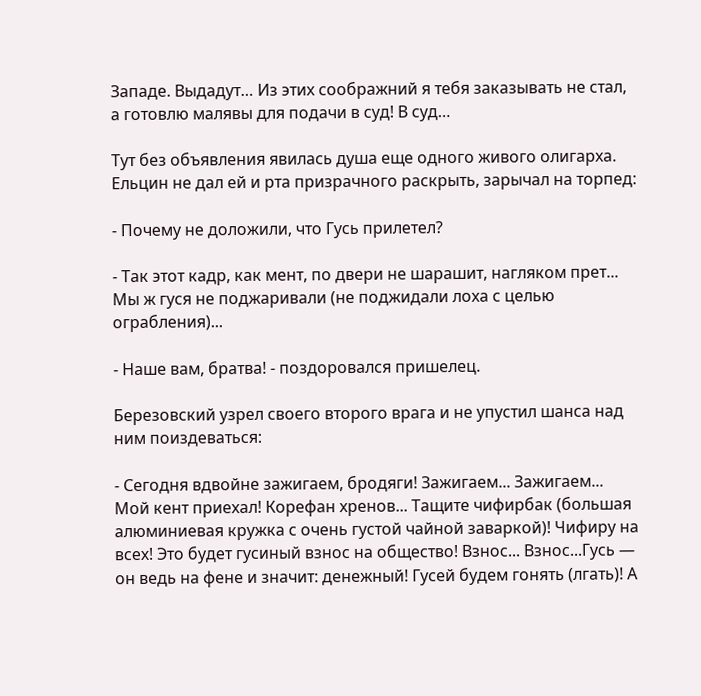Западе. Выдадут… Из этих соображний я тебя заказывать не стал, а готовлю малявы для подачи в суд! В суд…

Тут без объявления явилась душа еще одного живого олигарха. Ельцин не дал ей и рта призрачного раскрыть, зарычал на торпед:

- Почему не доложили, что Гусь прилетел?

- Так этот кадр, как мент, по двери не шарашит, нагляком прет... Мы ж гуся не поджаривали (не поджидали лоха с целью ограбления)...

- Наше вам, братва! - поздоровался пришелец.

Березовский узрел своего второго врага и не упустил шанса над ним поиздеваться:

- Сегодня вдвойне зажигаем, бродяги! Зажигаем... Зажигаем... Мой кент приехал! Корефан хренов... Тащите чифирбак (большая алюминиевая кружка с очень густой чайной заваркой)! Чифиру на всех! Это будет гусиный взнос на общество! Взнос... Взнос...Гусь — он ведь на фене и значит: денежный! Гусей будем гонять (лгать)! А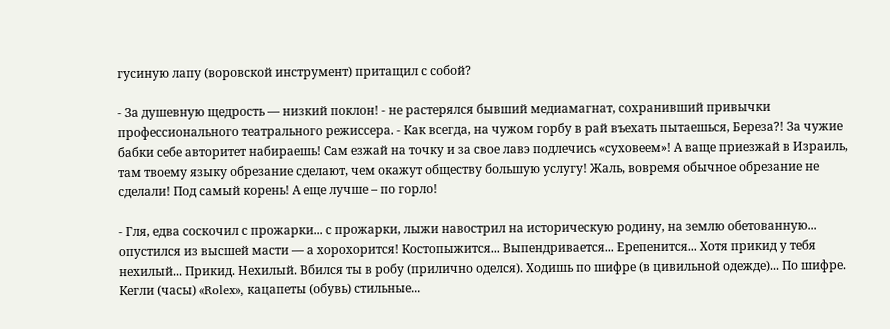гусиную лапу (воровской инструмент) притащил с собой?

- За душевную щедрость — низкий поклон! - не растерялся бывший медиамагнат, сохранивший привычки профессионального театрального режиссера. - Как всегда, на чужом горбу в рай въехать пытаешься, Береза?! За чужие бабки себе авторитет набираешь! Сам езжай на точку и за свое лавэ подлечись «суховеем»! А ваще приезжай в Израиль, там твоему языку обрезание сделают, чем окажут обществу большую услугу! Жаль, вовремя обычное обрезание не сделали! Под самый корень! А еще лучше – по горло!

- Гля, едва соскочил с прожарки... с прожарки, лыжи навострил на историческую родину, на землю обетованную... опустился из высшей масти — а хорохорится! Костопыжится... Выпендривается... Ерепенится... Хотя прикид у тебя нехилый... Прикид. Нехилый. Вбился ты в робу (прилично оделся). Ходишь по шифре (в цивильной одежде)... По шифре. Кегли (часы) «Rolex», кацапеты (обувь) стильные...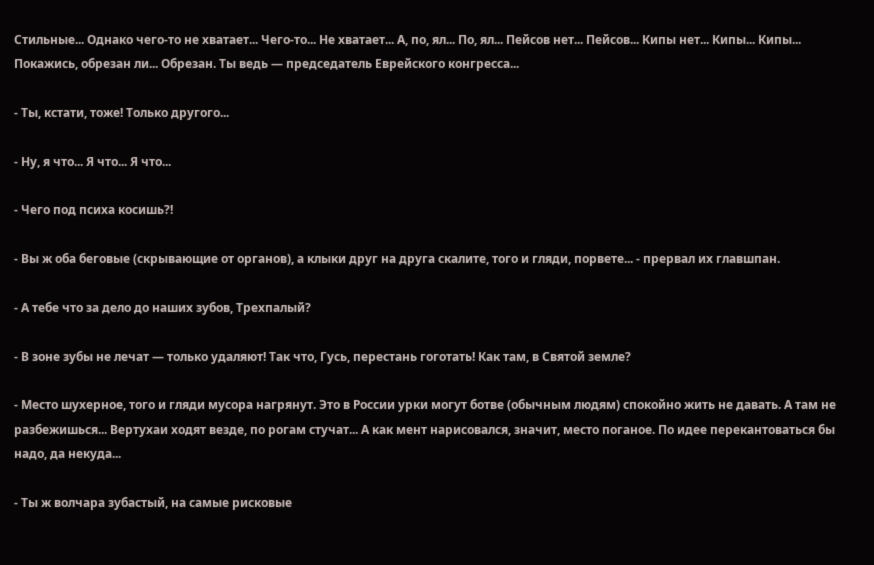Стильные... Однако чего-то не хватает... Чего-то... Не хватает... А, по, ял... По, ял... Пейсов нет... Пейсов... Кипы нет... Кипы... Кипы... Покажись, обрезан ли... Обрезан. Ты ведь — председатель Еврейского конгресса...

- Ты, кстати, тоже! Только другого...

- Ну, я что... Я что... Я что...

- Чего под психа косишь?!

- Вы ж оба беговые (скрывающие от органов), а клыки друг на друга скалите, того и гляди, порвете... - прервал их главшпан.

- А тебе что за дело до наших зубов, Трехпалый?

- В зоне зубы не лечат — только удаляют! Так что, Гусь, перестань гоготать! Как там, в Святой земле?

- Место шухерное, того и гляди мусора нагрянут. Это в России урки могут ботве (обычным людям) спокойно жить не давать. А там не разбежишься... Вертухаи ходят везде, по рогам стучат... А как мент нарисовался, значит, место поганое. По идее перекантоваться бы надо, да некуда...

- Ты ж волчара зубастый, на самые рисковые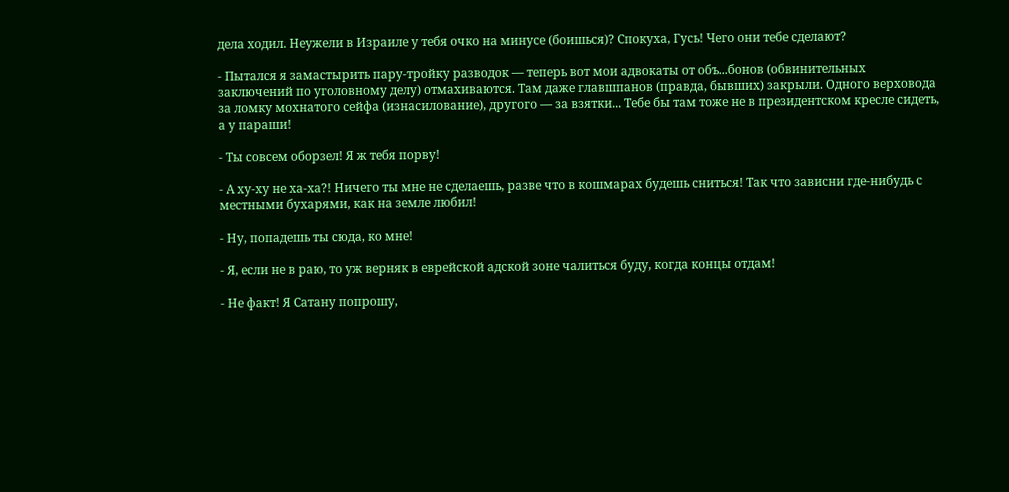дела ходил. Неужели в Израиле у тебя очко на минусе (боишься)? Спокуха, Гусь! Чего они тебе сделают?

- Пытался я замастырить пару-тройку разводок — теперь вот мои адвокаты от объ...бонов (обвинительных заключений по уголовному делу) отмахиваются. Там даже главшпанов (правда, бывших) закрыли. Одного верховода за ломку мохнатого сейфа (изнасилование), другого — за взятки... Тебе бы там тоже не в президентском кресле сидеть, а у параши!

- Ты совсем оборзел! Я ж тебя порву!

- А ху-ху не ха-ха?! Ничего ты мне не сделаешь, разве что в кошмарах будешь сниться! Так что зависни где-нибудь с местными бухарями, как на земле любил!

- Ну, попадешь ты сюда, ко мне!

- Я, если не в раю, то уж верняк в еврейской адской зоне чалиться буду, когда концы отдам!

- Не факт! Я Сатану попрошу,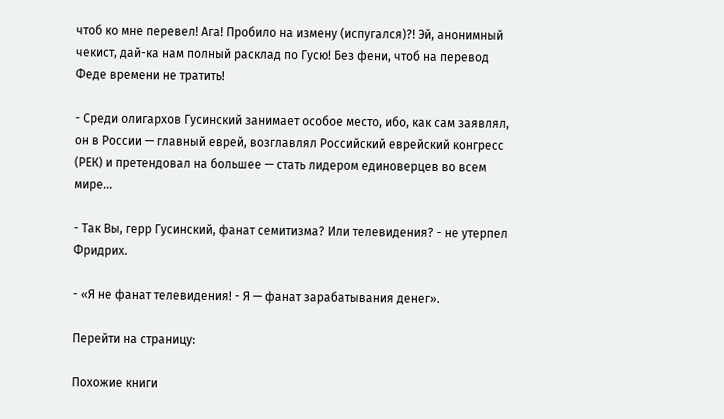чтоб ко мне перевел! Ага! Пробило на измену (испугался)?! Эй, анонимный чекист, дай-ка нам полный расклад по Гусю! Без фени, чтоб на перевод Феде времени не тратить!

- Среди олигархов Гусинский занимает особое место, ибо, как сам заявлял, он в России — главный еврей, возглавлял Российский еврейский конгресс (РЕК) и претендовал на большее — стать лидером единоверцев во всем мире...

- Так Вы, герр Гусинский, фанат семитизма? Или телевидения? - не утерпел Фридрих.

- «Я не фанат телевидения! - Я — фанат зарабатывания денег».

Перейти на страницу:

Похожие книги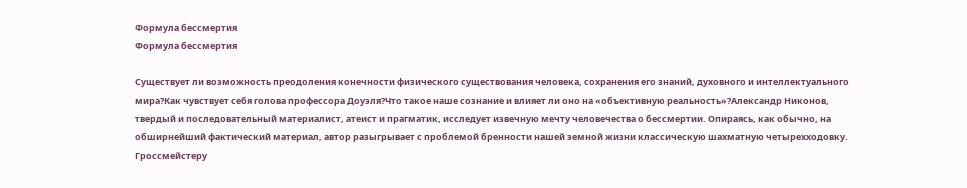Формула бессмертия
Формула бессмертия

Существует ли возможность преодоления конечности физического существования человека, сохранения его знаний, духовного и интеллектуального мира?Как чувствует себя голова профессора Доуэля?Что такое наше сознание и влияет ли оно на «объективную реальность»?Александр Никонов, твердый и последовательный материалист, атеист и прагматик, исследует извечную мечту человечества о бессмертии. Опираясь, как обычно, на обширнейший фактический материал, автор разыгрывает с проблемой бренности нашей земной жизни классическую шахматную четырехходовку. Гроссмейстеру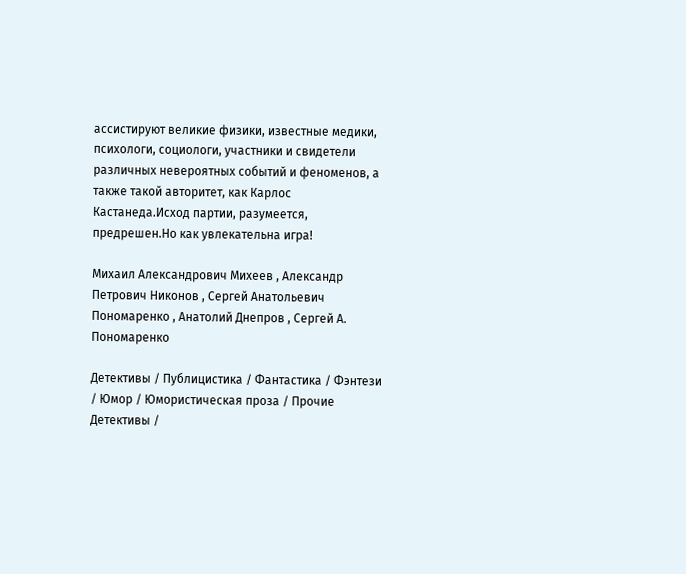ассистируют великие физики, известные медики, психологи, социологи, участники и свидетели различных невероятных событий и феноменов, а также такой авторитет, как Карлос Кастанеда.Исход партии, разумеется, предрешен.Но как увлекательна игра!

Михаил Александрович Михеев , Александр Петрович Никонов , Сергей Анатольевич Пономаренко , Анатолий Днепров , Сергей А. Пономаренко

Детективы / Публицистика / Фантастика / Фэнтези / Юмор / Юмористическая проза / Прочие Детективы /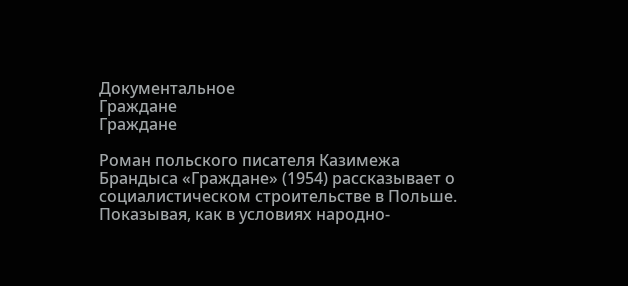Документальное
Граждане
Граждане

Роман польского писателя Казимежа Брандыса «Граждане» (1954) рассказывает о социалистическом строительстве в Польше. Показывая, как в условиях народно-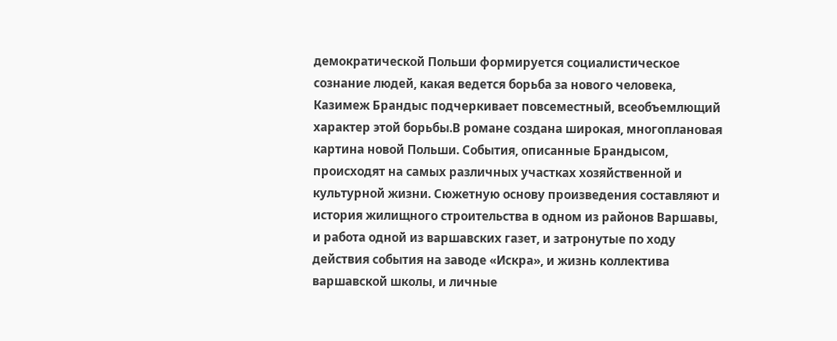демократической Польши формируется социалистическое сознание людей, какая ведется борьба за нового человека, Казимеж Брандыс подчеркивает повсеместный, всеобъемлющий характер этой борьбы.В романе создана широкая, многоплановая картина новой Польши. События, описанные Брандысом, происходят на самых различных участках хозяйственной и культурной жизни. Сюжетную основу произведения составляют и история жилищного строительства в одном из районов Варшавы, и работа одной из варшавских газет, и затронутые по ходу действия события на заводе «Искра», и жизнь коллектива варшавской школы, и личные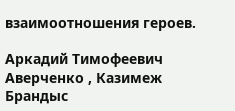взаимоотношения героев.

Аркадий Тимофеевич Аверченко , Казимеж Брандыс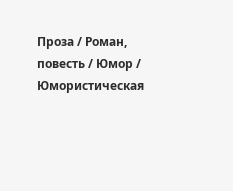Проза / Роман, повесть / Юмор / Юмористическая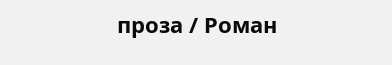проза / Роман